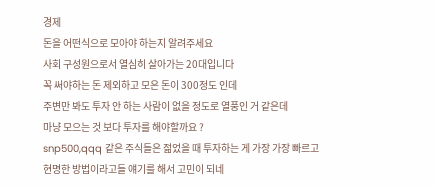경제
돈을 어떤식으로 모아야 하는지 알려주세요
사회 구성원으로서 열심히 살아가는 20대입니다
꼭 써야하는 돈 제외하고 모은 돈이 300정도 인데
주변만 봐도 투자 안 하는 사람이 없을 정도로 열풍인 거 같은데
마냥 모으는 것 보다 투자를 해야할까요 ?
snp500,qqq 같은 주식들은 젊었을 때 투자하는 게 가장 가장 빠르고 현명한 방법이라고들 얘기를 해서 고민이 되네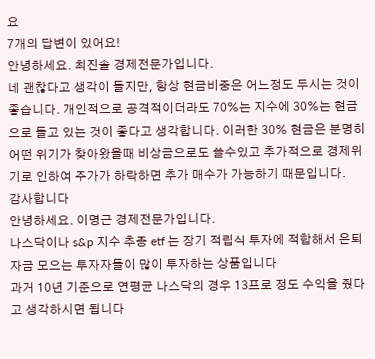요
7개의 답변이 있어요!
안녕하세요. 최진솔 경제전문가입니다.
네 괜찮다고 생각이 들지만, 항상 현금비중은 어느정도 두시는 것이 좋습니다. 개인적으로 공격적이더라도 70%는 지수에 30%는 현금으로 들고 있는 것이 좋다고 생각합니다. 이러한 30% 현금은 분명히 어떤 위기가 찾아왔을때 비상금으로도 쓸수있고 추가적으로 경제위기로 인하여 주가가 하락하면 추가 매수가 가능하기 때문입니다.
감사합니다
안녕하세요. 이명근 경제전문가입니다.
나스닥이나 s&p 지수 추종 etf 는 장기 적립식 투자에 적합해서 은퇴자금 모으는 투자자들이 많이 투자하는 상품입니다
과거 10년 기준으로 연평균 나스닥의 경우 13프로 정도 수익을 줬다고 생각하시면 됩니다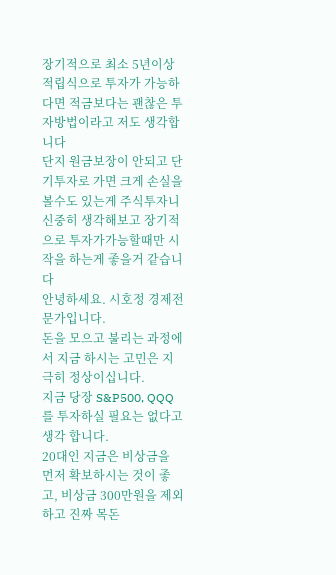장기적으로 최소 5년이상 적립식으로 투자가 가능하다면 적금보다는 괜찮은 투자방법이라고 저도 생각합니다
단지 원금보장이 안되고 단기투자로 가면 크게 손실을 볼수도 있는게 주식투자니 신중히 생각해보고 장기적으로 투자가가능할때만 시작을 하는게 좋을거 같습니다
안녕하세요. 시호정 경제전문가입니다.
돈을 모으고 불리는 과정에서 지금 하시는 고민은 지극히 정상이십니다.
지금 당장 S&P500, QQQ를 투자하실 필요는 없다고 생각 합니다.
20대인 지금은 비상금을 먼저 확보하시는 것이 좋고, 비상금 300만원을 제외하고 진짜 목돈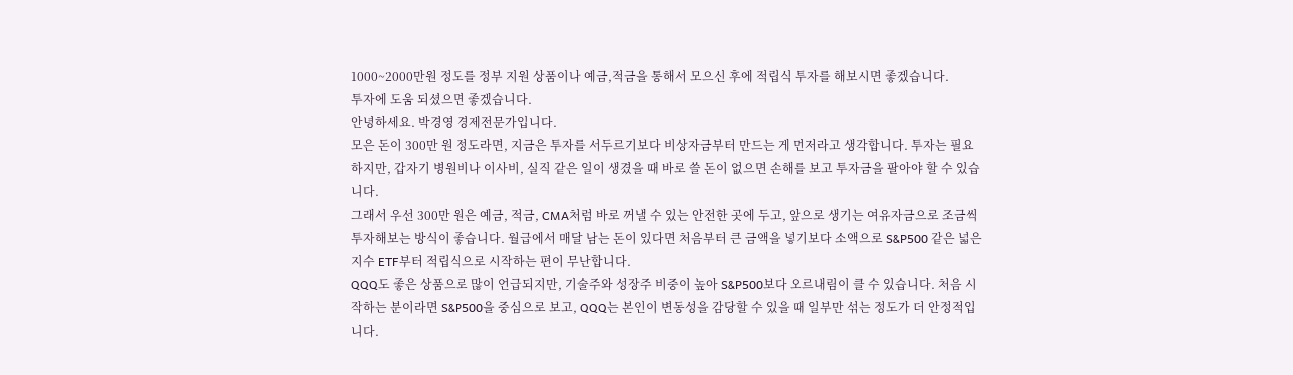1000~2000만원 정도를 정부 지원 상품이나 예금,적금을 통해서 모으신 후에 적립식 투자를 해보시면 좋겠습니다.
투자에 도움 되셨으면 좋겠습니다.
안녕하세요. 박경영 경제전문가입니다.
모은 돈이 300만 원 정도라면, 지금은 투자를 서두르기보다 비상자금부터 만드는 게 먼저라고 생각합니다. 투자는 필요하지만, 갑자기 병원비나 이사비, 실직 같은 일이 생겼을 때 바로 쓸 돈이 없으면 손해를 보고 투자금을 팔아야 할 수 있습니다.
그래서 우선 300만 원은 예금, 적금, CMA처럼 바로 꺼낼 수 있는 안전한 곳에 두고, 앞으로 생기는 여유자금으로 조금씩 투자해보는 방식이 좋습니다. 월급에서 매달 남는 돈이 있다면 처음부터 큰 금액을 넣기보다 소액으로 S&P500 같은 넓은 지수 ETF부터 적립식으로 시작하는 편이 무난합니다.
QQQ도 좋은 상품으로 많이 언급되지만, 기술주와 성장주 비중이 높아 S&P500보다 오르내림이 클 수 있습니다. 처음 시작하는 분이라면 S&P500을 중심으로 보고, QQQ는 본인이 변동성을 감당할 수 있을 때 일부만 섞는 정도가 더 안정적입니다.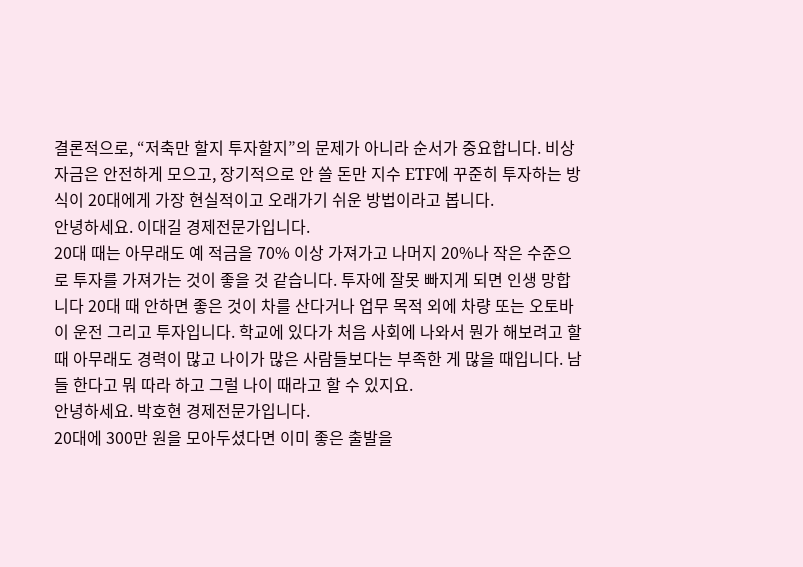결론적으로, “저축만 할지 투자할지”의 문제가 아니라 순서가 중요합니다. 비상자금은 안전하게 모으고, 장기적으로 안 쓸 돈만 지수 ETF에 꾸준히 투자하는 방식이 20대에게 가장 현실적이고 오래가기 쉬운 방법이라고 봅니다.
안녕하세요. 이대길 경제전문가입니다.
20대 때는 아무래도 예 적금을 70% 이상 가져가고 나머지 20%나 작은 수준으로 투자를 가져가는 것이 좋을 것 같습니다. 투자에 잘못 빠지게 되면 인생 망합니다 20대 때 안하면 좋은 것이 차를 산다거나 업무 목적 외에 차량 또는 오토바이 운전 그리고 투자입니다. 학교에 있다가 처음 사회에 나와서 뭔가 해보려고 할 때 아무래도 경력이 많고 나이가 많은 사람들보다는 부족한 게 많을 때입니다. 남들 한다고 뭐 따라 하고 그럴 나이 때라고 할 수 있지요.
안녕하세요. 박호현 경제전문가입니다.
20대에 300만 원을 모아두셨다면 이미 좋은 출발을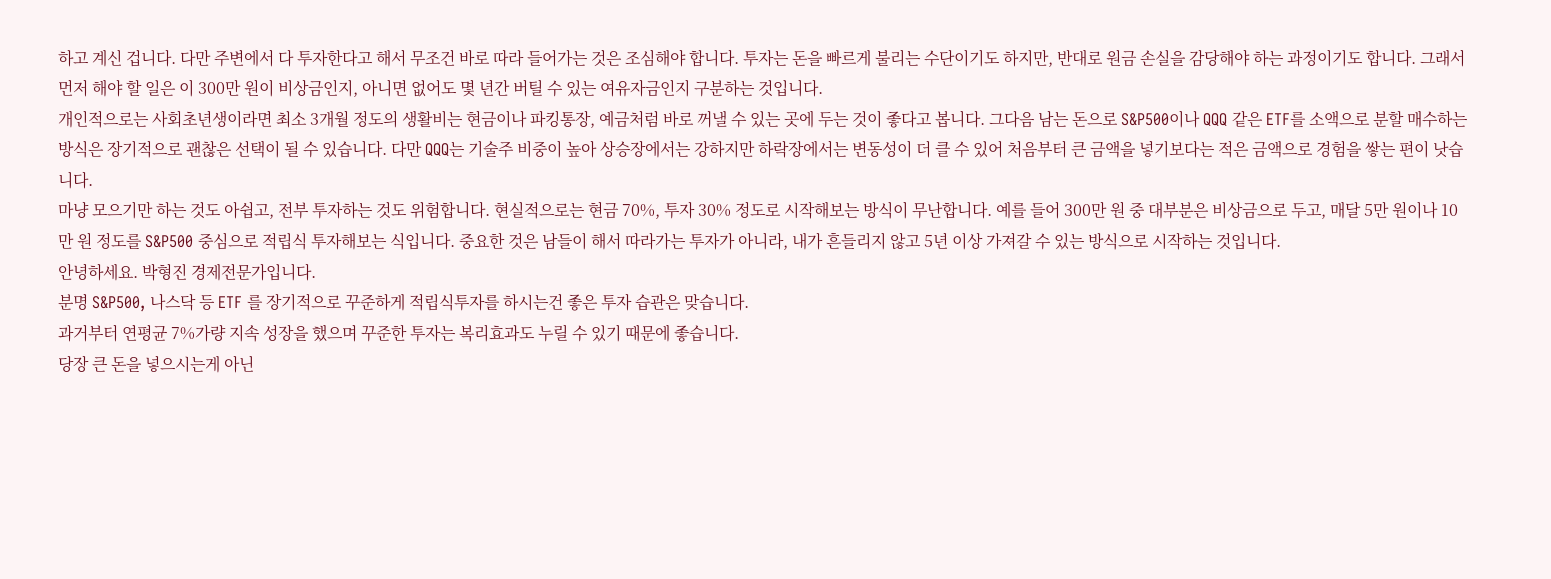하고 계신 겁니다. 다만 주변에서 다 투자한다고 해서 무조건 바로 따라 들어가는 것은 조심해야 합니다. 투자는 돈을 빠르게 불리는 수단이기도 하지만, 반대로 원금 손실을 감당해야 하는 과정이기도 합니다. 그래서 먼저 해야 할 일은 이 300만 원이 비상금인지, 아니면 없어도 몇 년간 버틸 수 있는 여유자금인지 구분하는 것입니다.
개인적으로는 사회초년생이라면 최소 3개월 정도의 생활비는 현금이나 파킹통장, 예금처럼 바로 꺼낼 수 있는 곳에 두는 것이 좋다고 봅니다. 그다음 남는 돈으로 S&P500이나 QQQ 같은 ETF를 소액으로 분할 매수하는 방식은 장기적으로 괜찮은 선택이 될 수 있습니다. 다만 QQQ는 기술주 비중이 높아 상승장에서는 강하지만 하락장에서는 변동성이 더 클 수 있어 처음부터 큰 금액을 넣기보다는 적은 금액으로 경험을 쌓는 편이 낫습니다.
마냥 모으기만 하는 것도 아쉽고, 전부 투자하는 것도 위험합니다. 현실적으로는 현금 70%, 투자 30% 정도로 시작해보는 방식이 무난합니다. 예를 들어 300만 원 중 대부분은 비상금으로 두고, 매달 5만 원이나 10만 원 정도를 S&P500 중심으로 적립식 투자해보는 식입니다. 중요한 것은 남들이 해서 따라가는 투자가 아니라, 내가 흔들리지 않고 5년 이상 가져갈 수 있는 방식으로 시작하는 것입니다.
안녕하세요. 박형진 경제전문가입니다.
분명 S&P500, 나스닥 등 ETF 를 장기적으로 꾸준하게 적립식투자를 하시는건 좋은 투자 습관은 맞습니다.
과거부터 연평균 7%가량 지속 성장을 했으며 꾸준한 투자는 복리효과도 누릴 수 있기 때문에 좋습니다.
당장 큰 돈을 넣으시는게 아닌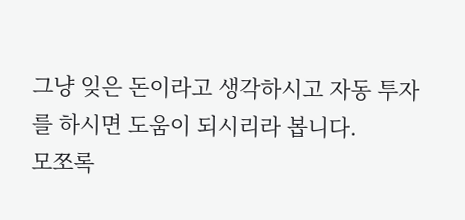그냥 잊은 돈이라고 생각하시고 자동 투자를 하시면 도움이 되시리라 봅니다.
모쪼록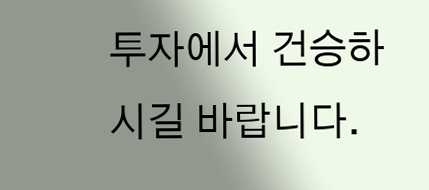투자에서 건승하시길 바랍니다.